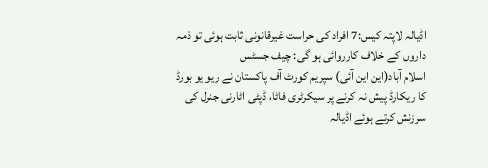اڈیالہ لاپتہ کیس:7 افراد کی حراست غیرقانونی ثابت ہوئی تو ذمہ داروں کے خلاف کارروائی ہو گی: چیف جسٹس
اسلام آباد(این این آئی) سپریم کورٹ آف پاکستان نے ریو یو بورڈ کا ریکارڈ پیش نہ کرنے پر سیکرٹری فاٹا، ڈپٹی اٹارنی جنرل کی سرزنش کرتے ہوئے اڈیالہ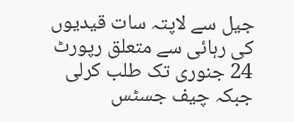جیل سے لاپتہ سات قیدیوں کی رہائی سے متعلق رپورٹ 24 جنوری تک طلب کرلی جبکہ چیف جسٹس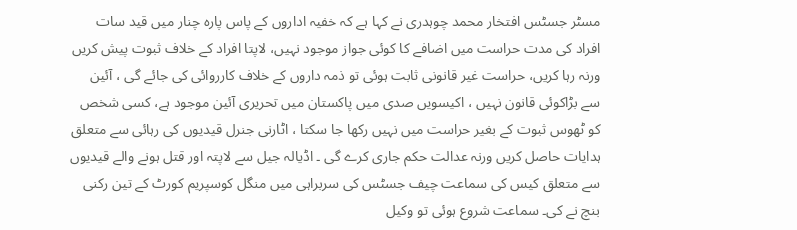مسٹر جسٹس افتخار محمد چوہدری نے کہا ہے کہ خفیہ اداروں کے پاس پارہ چنار میں قید سات افراد کی مدت حراست میں اضافے کا کوئی جواز موجود نہیں، لاپتا افراد کے خلاف ثبوت پیش کریں ورنہ رہا کریں، حراست غیر قانونی ثابت ہوئی تو ذمہ داروں کے خلاف کارروائی کی جائے گی ، آئین سے بڑاکوئی قانون نہیں ، اکیسویں صدی میں پاکستان میں تحریری آئین موجود ہے، کسی شخص کو ٹھوس ثبوت کے بغیر حراست میں نہیں رکھا جا سکتا ، اٹارنی جنرل قیدیوں کی رہائی سے متعلق ہدایات حاصل کریں ورنہ عدالت حکم جاری کرے گی ۔ اڈیالہ جیل سے لاپتہ اور قتل ہونے والے قیدیوں سے متعلق کیس کی سماعت چیف جسٹس کی سربراہی میں منگل کوسپریم کورٹ کے تین رکنی بنچ نے کی۔ سماعت شروع ہوئی تو وکیل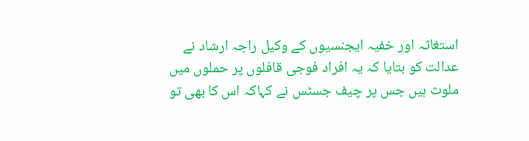استغاثہ اور خفیہ ایجنسیوں کے وکیل راجہ ارشاد نے عدالت کو بتایا کہ یہ افراد فوجی قافلوں پر حملوں میں ملوث ہیں جس پر چیف جسٹس نے کہاکہ اس کا بھی تو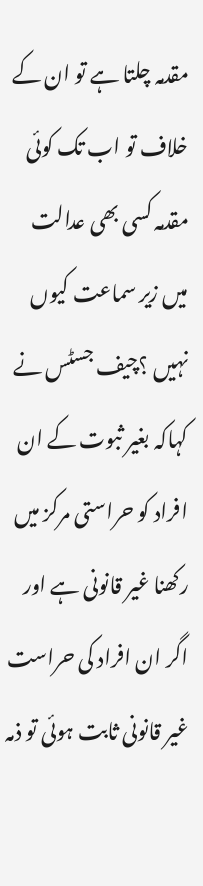مقدمہ چلتا ہے تو ان کے خلاف تو اب تک کوئی مقدمہ کسی بھی عدالت میں زیر سماعت کیوں نہیں ؟چیف جسٹس نے کہاکہ بغیر ثبوت کے ان افراد کو حراستی مرکز میں رکھنا غیر قانونی ہے اور اگر ان افراد کی حراست غیر قانونی ثابت ہوئی تو ذمہ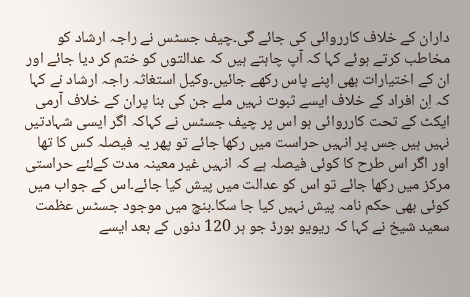داران کے خلاف کارروائی کی جائے گی۔چیف جسٹس نے راجہ ارشاد کو مخاطب کرتے ہوئے کہا کہ آپ چاہتے ہیں کہ عدالتوں کو ختم کر دیا جائے اور ان کے اختیارات بھی اپنے پاس رکھے جائیں۔وکیل استغاثہ راجہ ارشاد نے کہا کہ اِن افراد کے خلاف ایسے ثبوت نہیں ملے جن کی بنا پران کے خلاف آرمی ایکٹ کے تحت کارروائی ہو اس پر چیف جسٹس نے کہاکہ اگر ایسی شہادتیں نہیں ہیں جس پر انہیں حراست میں رکھا جائے تو پھر یہ فیصلہ کس کا تھا اور اگر اس طرح کا کوئی فیصلہ ہے کہ انہیں غیر معینہ مدت کےلئے حراستی مرکز میں رکھا جائے تو اس کو عدالت میں پیش کیا جائے۔اس کے جواب میں کوئی بھی حکم نامہ پیش نہیں کیا جا سکا۔بنچ میں موجود جسٹس عظمت سعید شیخ نے کہا کہ ریویو بورڈ جو ہر 120 دنوں کے بعد ایسے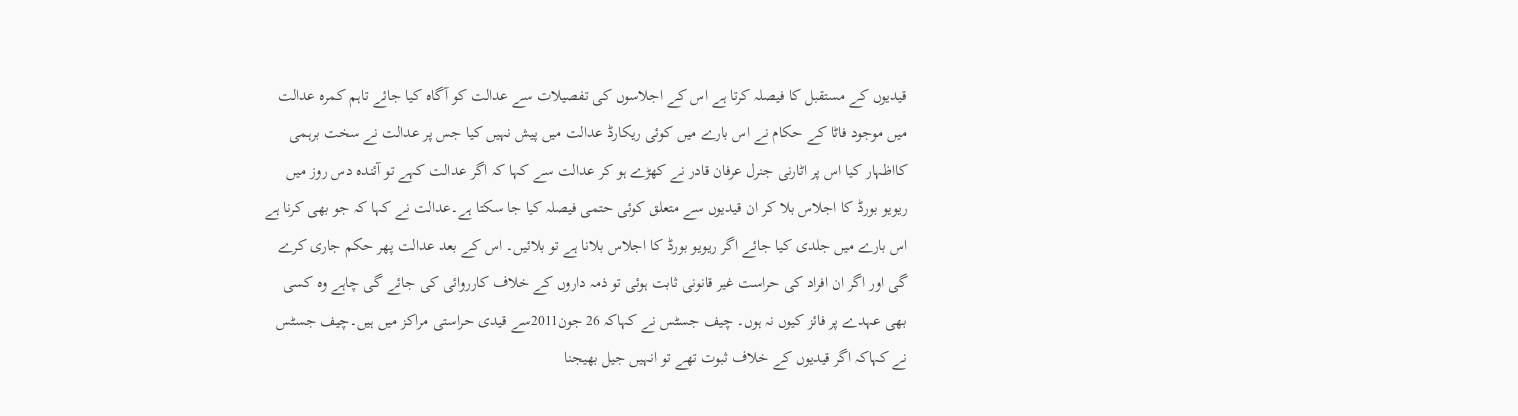قیدیوں کے مستقبل کا فیصلہ کرتا ہے اس کے اجلاسوں کی تفصیلات سے عدالت کو آگاہ کیا جائے تاہم کمرہ عدالت میں موجود فاٹا کے حکام نے اس بارے میں کوئی ریکارڈ عدالت میں پیش نہیں کیا جس پر عدالت نے سخت برہمی کااظہار کیا اس پر اٹارنی جنرل عرفان قادر نے کھڑے ہو کر عدالت سے کہا کہ اگر عدالت کہے تو آئندہ دس روز میں ریویو بورڈ کا اجلاس بلا کر ان قیدیوں سے متعلق کوئی حتمی فیصلہ کیا جا سکتا ہے۔عدالت نے کہا کہ جو بھی کرنا ہے اس بارے میں جلدی کیا جائے اگر ریویو بورڈ کا اجلاس بلانا ہے تو بلائیں۔ اس کے بعد عدالت پھر حکم جاری کرے گی اور اگر ان افراد کی حراست غیر قانونی ثابت ہوئی تو ذمہ داروں کے خلاف کارروائی کی جائے گی چاہے وہ کسی بھی عہدے پر فائز کیوں نہ ہوں۔ چیف جسٹس نے کہاکہ 26 جون2011سے قیدی حراستی مراکز میں ہیں۔چیف جسٹس نے کہاکہ اگر قیدیوں کے خلاف ثبوت تھے تو انہیں جیل بھیجنا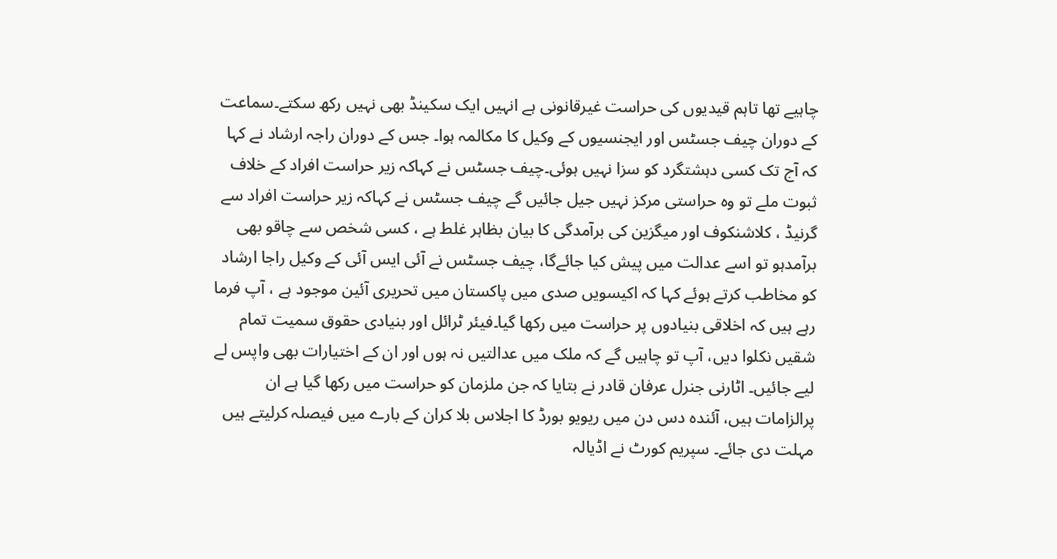چاہیے تھا تاہم قیدیوں کی حراست غیرقانونی ہے انہیں ایک سکینڈ بھی نہیں رکھ سکتے۔سماعت کے دوران چیف جسٹس اور ایجنسیوں کے وکیل کا مکالمہ ہوا۔ جس کے دوران راجہ ارشاد نے کہا کہ آج تک کسی دہشتگرد کو سزا نہیں ہوئی۔چیف جسٹس نے کہاکہ زیر حراست افراد کے خلاف ثبوت ملے تو وہ حراستی مرکز نہیں جیل جائیں گے چیف جسٹس نے کہاکہ زیر حراست افراد سے گرنیڈ ، کلاشنکوف اور میگزین کی برآمدگی کا بیان بظاہر غلط ہے ، کسی شخص سے چاقو بھی برآمدہو تو اسے عدالت میں پیش کیا جائےگا، چیف جسٹس نے آئی ایس آئی کے وکیل راجا ارشاد کو مخاطب کرتے ہوئے کہا کہ اکیسویں صدی میں پاکستان میں تحریری آئین موجود ہے ، آپ فرما رہے ہیں کہ اخلاقی بنیادوں پر حراست میں رکھا گیا۔فیئر ٹرائل اور بنیادی حقوق سمیت تمام شقیں نکلوا دیں، آپ تو چاہیں گے کہ ملک میں عدالتیں نہ ہوں اور ان کے اختیارات بھی واپس لے لیے جائیں۔ اٹارنی جنرل عرفان قادر نے بتایا کہ جن ملزمان کو حراست میں رکھا گیا ہے ان پرالزامات ہیں، آئندہ دس دن میں ریویو بورڈ کا اجلاس بلا کران کے بارے میں فیصلہ کرلیتے ہیں مہلت دی جائے۔ سپریم کورٹ نے اڈیالہ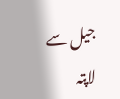جیل سے لاپتہ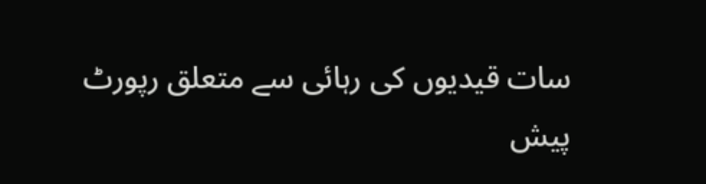سات قیدیوں کی رہائی سے متعلق رپورٹ پیش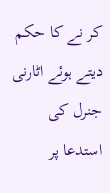کر نے کا حکم دیتے ہوئے اٹارنی جنرل کی استدعا پر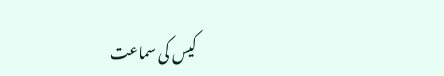کیس کی سماعت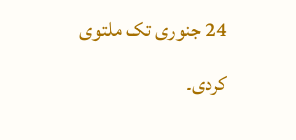24 جنوری تک ملتوی کردی۔